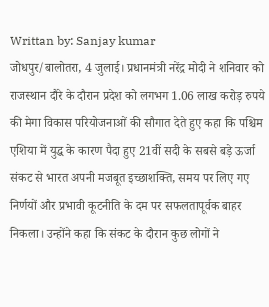Writtan by: Sanjay kumar
जोधपुर/बालोतरा, 4 जुलाई। प्रधानमंत्री नरेंद्र मोदी ने शनिवार को राजस्थान दौरे के दौरान प्रदेश को लगभग 1.06 लाख करोड़ रुपये की मेगा विकास परियोजनाओं की सौगात देते हुए कहा कि पश्चिम एशिया में युद्ध के कारण पैदा हुए 21वीं सदी के सबसे बड़े ऊर्जा संकट से भारत अपनी मजबूत इच्छाशक्ति, समय पर लिए गए निर्णयों और प्रभावी कूटनीति के दम पर सफलतापूर्वक बाहर निकला। उन्होंने कहा कि संकट के दौरान कुछ लोगों ने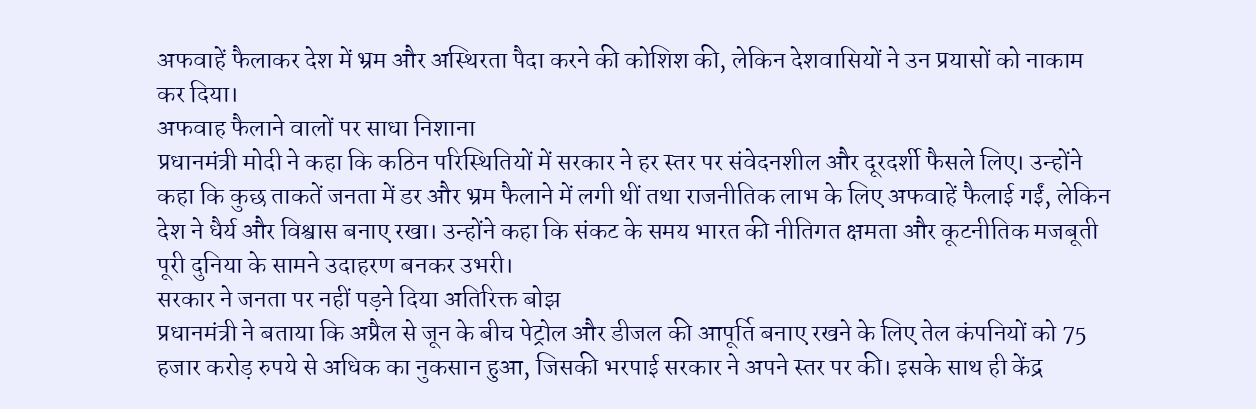अफवाहें फैलाकर देश में भ्रम और अस्थिरता पैदा करने की कोशिश की, लेकिन देशवासियों ने उन प्रयासों को नाकाम कर दिया।
अफवाह फैलाने वालों पर साधा निशाना
प्रधानमंत्री मोदी ने कहा कि कठिन परिस्थितियों में सरकार ने हर स्तर पर संवेदनशील और दूरदर्शी फैसले लिए। उन्होंने कहा कि कुछ ताकतें जनता में डर और भ्रम फैलाने में लगी थीं तथा राजनीतिक लाभ के लिए अफवाहें फैलाई गईं, लेकिन देश ने धैर्य और विश्वास बनाए रखा। उन्होंने कहा कि संकट के समय भारत की नीतिगत क्षमता और कूटनीतिक मजबूती पूरी दुनिया के सामने उदाहरण बनकर उभरी।
सरकार ने जनता पर नहीं पड़ने दिया अतिरिक्त बोझ
प्रधानमंत्री ने बताया कि अप्रैल से जून के बीच पेट्रोल और डीजल की आपूर्ति बनाए रखने के लिए तेल कंपनियों को 75 हजार करोड़ रुपये से अधिक का नुकसान हुआ, जिसकी भरपाई सरकार ने अपने स्तर पर की। इसके साथ ही केंद्र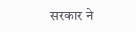सरकार ने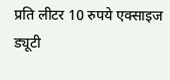प्रति लीटर 10 रुपये एक्साइज ड्यूटी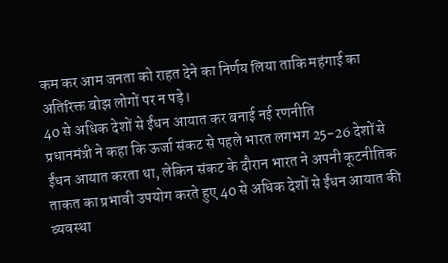कम कर आम जनता को राहत देने का निर्णय लिया ताकि महंगाई का अतिरिक्त बोझ लोगों पर न पड़े।
40 से अधिक देशों से ईंधन आयात कर बनाई नई रणनीति
प्रधानमंत्री ने कहा कि ऊर्जा संकट से पहले भारत लगभग 25-26 देशों से ईंधन आयात करता था, लेकिन संकट के दौरान भारत ने अपनी कूटनीतिक ताकत का प्रभावी उपयोग करते हुए 40 से अधिक देशों से ईंधन आयात की व्यवस्था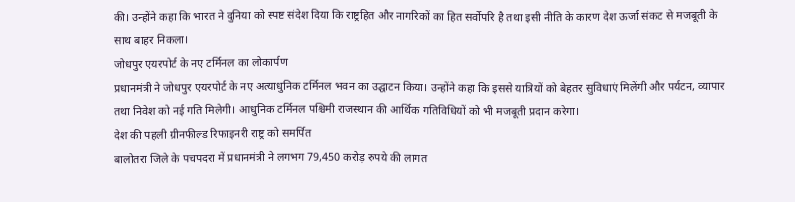की। उन्होंने कहा कि भारत ने दुनिया को स्पष्ट संदेश दिया कि राष्ट्रहित और नागरिकों का हित सर्वोपरि है तथा इसी नीति के कारण देश ऊर्जा संकट से मजबूती के साथ बाहर निकला।
जोधपुर एयरपोर्ट के नए टर्मिनल का लोकार्पण
प्रधानमंत्री ने जोधपुर एयरपोर्ट के नए अत्याधुनिक टर्मिनल भवन का उद्घाटन किया। उन्होंने कहा कि इससे यात्रियों को बेहतर सुविधाएं मिलेंगी और पर्यटन, व्यापार तथा निवेश को नई गति मिलेगी। आधुनिक टर्मिनल पश्चिमी राजस्थान की आर्थिक गतिविधियों को भी मजबूती प्रदान करेगा।
देश की पहली ग्रीनफील्ड रिफाइनरी राष्ट्र को समर्पित
बालोतरा जिले के पचपदरा में प्रधानमंत्री ने लगभग 79,450 करोड़ रुपये की लागत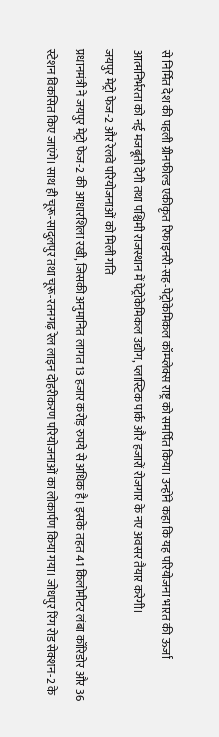से निर्मित देश की पहली ग्रीनफील्ड एकीकृत रिफाइनरी-सह-पेट्रोकेमिकल कॉम्प्लेक्स राष्ट्र को समर्पित किया। उन्होंने कहा कि यह परियोजना भारत की ऊर्जा आत्मनिर्भरता को नई मजबूती देगी तथा पश्चिमी राजस्थान में पेट्रोकेमिकल उद्योग, प्लास्टिक पार्क और हजारों रोजगार के नए अवसर तैयार करेगी।
जयपुर मेट्रो फेज-2 और रेलवे परियोजनाओं को मिली गति
प्रधानमंत्री ने जयपुर मेट्रो फेज-2 की आधारशिला रखी, जिसकी अनुमानित लागत 13 हजार करोड़ रुपये से अधिक है। इसके तहत 41 किलोमीटर लंबा कॉरिडोर और 36 स्टेशन विकसित किए जाएंगे। साथ ही चूरू-सादुलपुर तथा चूरू-रतनगढ़ रेल लाइन दोहरीकरण परियोजनाओं का लोकार्पण किया गया। जोधपुर रिंग रोड सेक्शन-2 के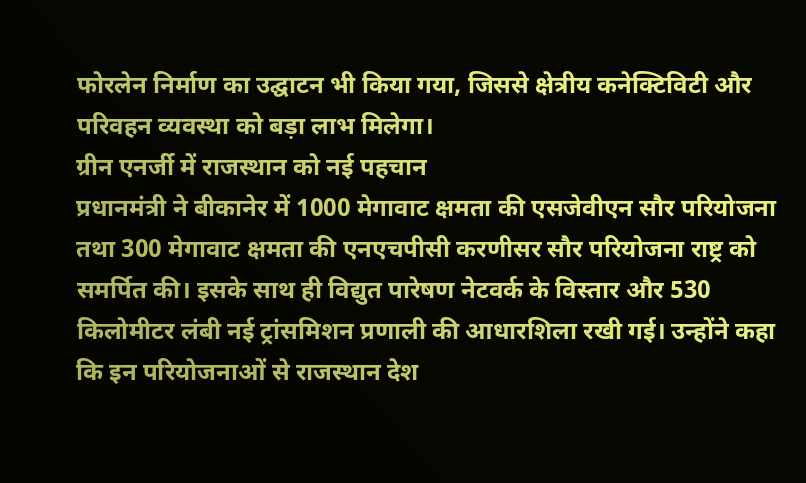फोरलेन निर्माण का उद्घाटन भी किया गया, जिससे क्षेत्रीय कनेक्टिविटी और परिवहन व्यवस्था को बड़ा लाभ मिलेगा।
ग्रीन एनर्जी में राजस्थान को नई पहचान
प्रधानमंत्री ने बीकानेर में 1000 मेगावाट क्षमता की एसजेवीएन सौर परियोजना तथा 300 मेगावाट क्षमता की एनएचपीसी करणीसर सौर परियोजना राष्ट्र को समर्पित की। इसके साथ ही विद्युत पारेषण नेटवर्क के विस्तार और 530 किलोमीटर लंबी नई ट्रांसमिशन प्रणाली की आधारशिला रखी गई। उन्होंने कहा कि इन परियोजनाओं से राजस्थान देश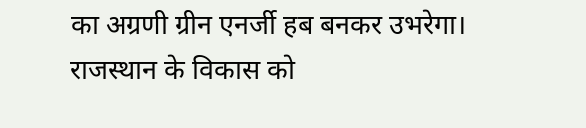का अग्रणी ग्रीन एनर्जी हब बनकर उभरेगा।
राजस्थान के विकास को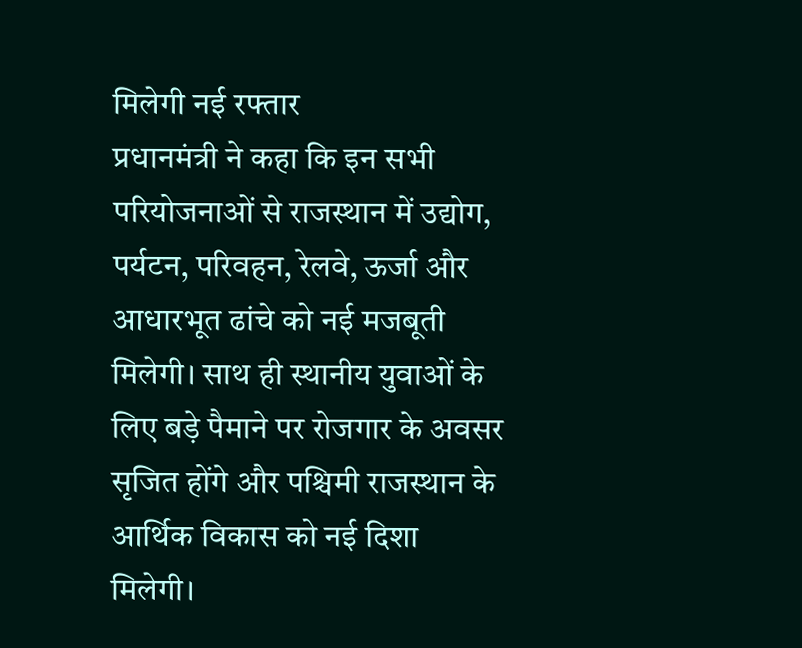मिलेगी नई रफ्तार
प्रधानमंत्री ने कहा कि इन सभी परियोजनाओं से राजस्थान में उद्योग, पर्यटन, परिवहन, रेलवे, ऊर्जा और आधारभूत ढांचे को नई मजबूती मिलेगी। साथ ही स्थानीय युवाओं के लिए बड़े पैमाने पर रोजगार के अवसर सृजित होंगे और पश्चिमी राजस्थान के आर्थिक विकास को नई दिशा मिलेगी।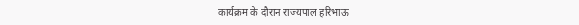कार्यक्रम के दौरान राज्यपाल हरिभाऊ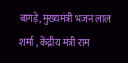बागड़े, मुख्यमंत्री भजन लाल शर्मा , केंद्रीय मंत्री राम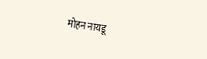मोहन नायडू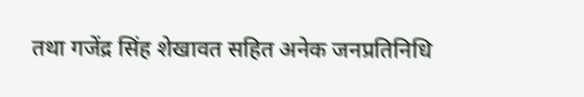तथा गजेंद्र सिंह शेखावत सहित अनेक जनप्रतिनिधि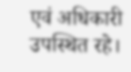एवं अधिकारी उपस्थित रहे।